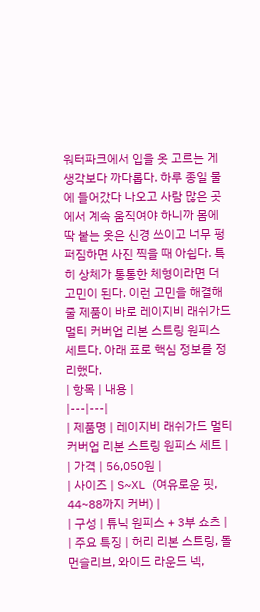워터파크에서 입을 옷 고르는 게 생각보다 까다롭다. 하루 종일 물에 들어갔다 나오고 사람 많은 곳에서 계속 움직여야 하니까 몸에 딱 붙는 옷은 신경 쓰이고 너무 펑퍼짐하면 사진 찍을 때 아쉽다. 특히 상체가 통통한 체형이라면 더 고민이 된다. 이런 고민을 해결해 줄 제품이 바로 레이지비 래쉬가드 멀티 커버업 리본 스트링 원피스 세트다. 아래 표로 핵심 정보를 정리했다.
| 항목 | 내용 |
|---|---|
| 제품명 | 레이지비 래쉬가드 멀티 커버업 리본 스트링 원피스 세트 |
| 가격 | 56,050원 |
| 사이즈 | S~XL (여유로운 핏, 44~88까지 커버) |
| 구성 | 튜닉 원피스 + 3부 쇼츠 |
| 주요 특징 | 허리 리본 스트링, 돌먼슬리브, 와이드 라운드 넥,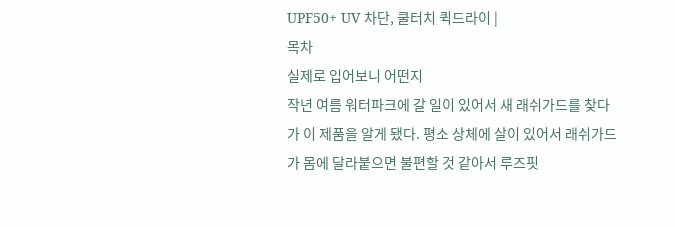UPF50+ UV 차단, 쿨터치 퀵드라이 |
목차
실제로 입어보니 어떤지
작년 여름 워터파크에 갈 일이 있어서 새 래쉬가드를 찾다가 이 제품을 알게 됐다. 평소 상체에 살이 있어서 래쉬가드가 몸에 달라붙으면 불편할 것 같아서 루즈핏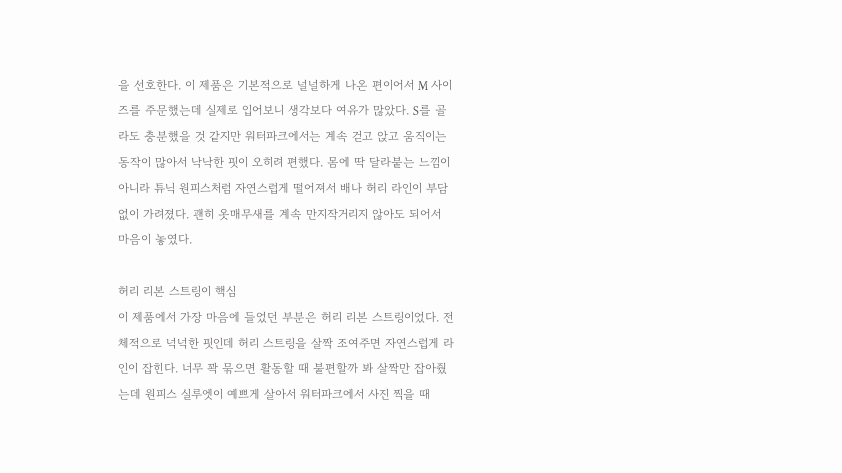을 선호한다. 이 제품은 기본적으로 널널하게 나온 편이어서 M 사이즈를 주문했는데 실제로 입어보니 생각보다 여유가 많았다. S를 골라도 충분했을 것 같지만 워터파크에서는 계속 걷고 앉고 움직이는 동작이 많아서 낙낙한 핏이 오히려 편했다. 몸에 딱 달라붙는 느낌이 아니라 튜닉 원피스처럼 자연스럽게 떨어져서 배나 허리 라인이 부담 없이 가려졌다. 괜히 옷매무새를 계속 만지작거리지 않아도 되어서 마음이 놓였다.

허리 리본 스트링이 핵심
이 제품에서 가장 마음에 들었던 부분은 허리 리본 스트링이었다. 전체적으로 넉넉한 핏인데 허리 스트링을 살짝 조여주면 자연스럽게 라인이 잡힌다. 너무 꽉 묶으면 활동할 때 불편할까 봐 살짝만 잡아줬는데 원피스 실루엣이 예쁘게 살아서 워터파크에서 사진 찍을 때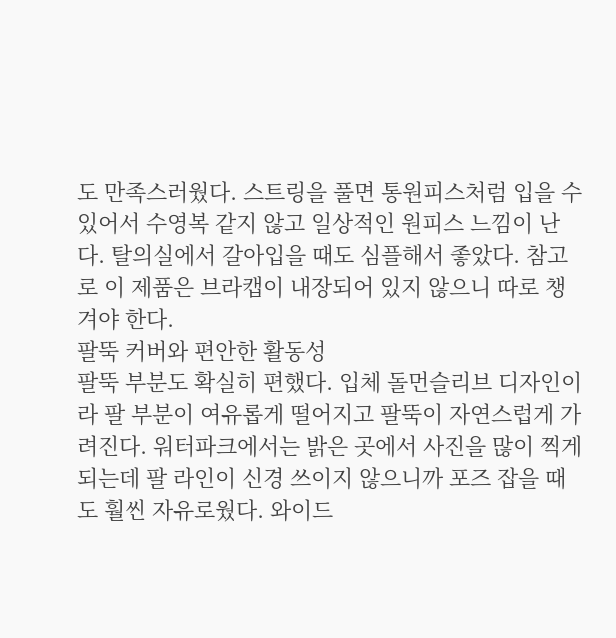도 만족스러웠다. 스트링을 풀면 통원피스처럼 입을 수 있어서 수영복 같지 않고 일상적인 원피스 느낌이 난다. 탈의실에서 갈아입을 때도 심플해서 좋았다. 참고로 이 제품은 브라캡이 내장되어 있지 않으니 따로 챙겨야 한다.
팔뚝 커버와 편안한 활동성
팔뚝 부분도 확실히 편했다. 입체 돌먼슬리브 디자인이라 팔 부분이 여유롭게 떨어지고 팔뚝이 자연스럽게 가려진다. 워터파크에서는 밝은 곳에서 사진을 많이 찍게 되는데 팔 라인이 신경 쓰이지 않으니까 포즈 잡을 때도 훨씬 자유로웠다. 와이드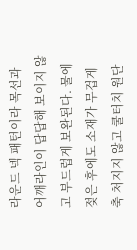라운드 넥 패턴이라 목선과 어깨라인이 답답해 보이지 않고 부드럽게 보완된다. 물에 젖은 후에도 소재가 무겁게 축 처지지 않고 쿨터치 원단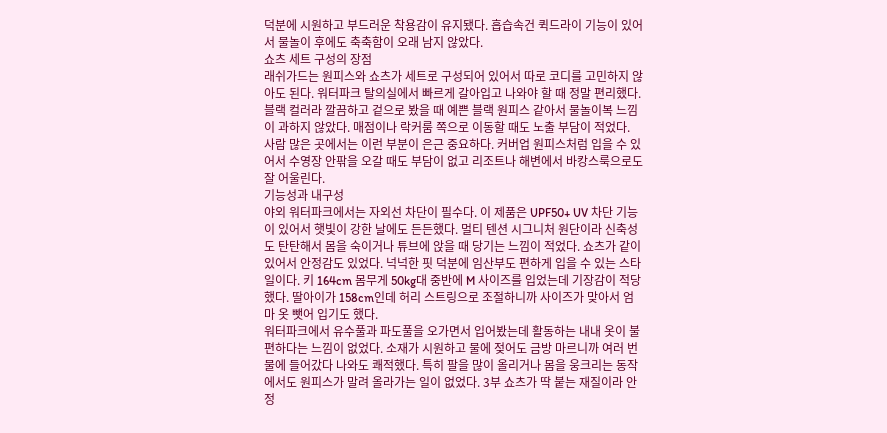덕분에 시원하고 부드러운 착용감이 유지됐다. 흡습속건 퀵드라이 기능이 있어서 물놀이 후에도 축축함이 오래 남지 않았다.
쇼츠 세트 구성의 장점
래쉬가드는 원피스와 쇼츠가 세트로 구성되어 있어서 따로 코디를 고민하지 않아도 된다. 워터파크 탈의실에서 빠르게 갈아입고 나와야 할 때 정말 편리했다. 블랙 컬러라 깔끔하고 겉으로 봤을 때 예쁜 블랙 원피스 같아서 물놀이복 느낌이 과하지 않았다. 매점이나 락커룸 쪽으로 이동할 때도 노출 부담이 적었다. 사람 많은 곳에서는 이런 부분이 은근 중요하다. 커버업 원피스처럼 입을 수 있어서 수영장 안팎을 오갈 때도 부담이 없고 리조트나 해변에서 바캉스룩으로도 잘 어울린다.
기능성과 내구성
야외 워터파크에서는 자외선 차단이 필수다. 이 제품은 UPF50+ UV 차단 기능이 있어서 햇빛이 강한 날에도 든든했다. 멀티 텐션 시그니처 원단이라 신축성도 탄탄해서 몸을 숙이거나 튜브에 앉을 때 당기는 느낌이 적었다. 쇼츠가 같이 있어서 안정감도 있었다. 넉넉한 핏 덕분에 임산부도 편하게 입을 수 있는 스타일이다. 키 164cm 몸무게 50kg대 중반에 M 사이즈를 입었는데 기장감이 적당했다. 딸아이가 158cm인데 허리 스트링으로 조절하니까 사이즈가 맞아서 엄마 옷 뺏어 입기도 했다.
워터파크에서 유수풀과 파도풀을 오가면서 입어봤는데 활동하는 내내 옷이 불편하다는 느낌이 없었다. 소재가 시원하고 물에 젖어도 금방 마르니까 여러 번 물에 들어갔다 나와도 쾌적했다. 특히 팔을 많이 올리거나 몸을 웅크리는 동작에서도 원피스가 말려 올라가는 일이 없었다. 3부 쇼츠가 딱 붙는 재질이라 안정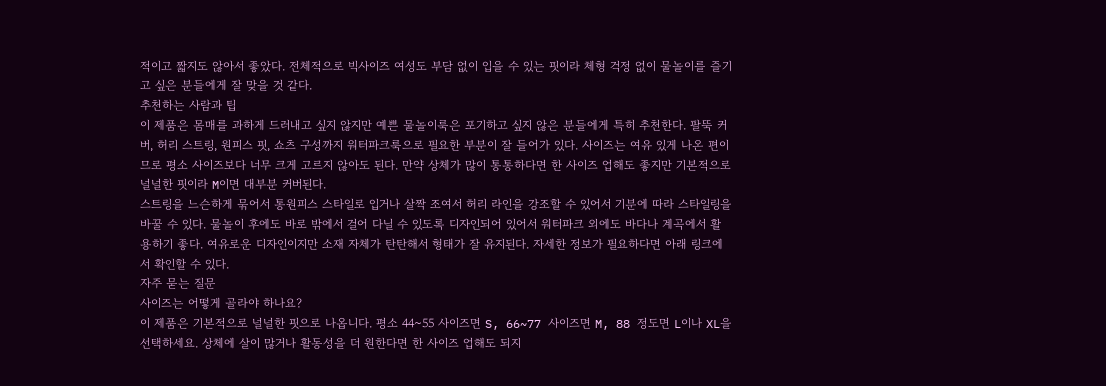적이고 짧지도 않아서 좋았다. 전체적으로 빅사이즈 여성도 부담 없이 입을 수 있는 핏이라 체형 걱정 없이 물놀이를 즐기고 싶은 분들에게 잘 맞을 것 같다.
추천하는 사람과 팁
이 제품은 몸매를 과하게 드러내고 싶지 않지만 예쁜 물놀이룩은 포기하고 싶지 않은 분들에게 특히 추천한다. 팔뚝 커버, 허리 스트링, 원피스 핏, 쇼츠 구성까지 워터파크룩으로 필요한 부분이 잘 들어가 있다. 사이즈는 여유 있게 나온 편이므로 평소 사이즈보다 너무 크게 고르지 않아도 된다. 만약 상체가 많이 통통하다면 한 사이즈 업해도 좋지만 기본적으로 널널한 핏이라 M이면 대부분 커버된다.
스트링을 느슨하게 묶어서 통원피스 스타일로 입거나 살짝 조여서 허리 라인을 강조할 수 있어서 기분에 따라 스타일링을 바꿀 수 있다. 물놀이 후에도 바로 밖에서 걸어 다닐 수 있도록 디자인되어 있어서 워터파크 외에도 바다나 계곡에서 활용하기 좋다. 여유로운 디자인이지만 소재 자체가 탄탄해서 형태가 잘 유지된다. 자세한 정보가 필요하다면 아래 링크에서 확인할 수 있다.
자주 묻는 질문
사이즈는 어떻게 골라야 하나요?
이 제품은 기본적으로 널널한 핏으로 나옵니다. 평소 44~55 사이즈면 S, 66~77 사이즈면 M, 88 정도면 L이나 XL을 선택하세요. 상체에 살이 많거나 활동성을 더 원한다면 한 사이즈 업해도 되지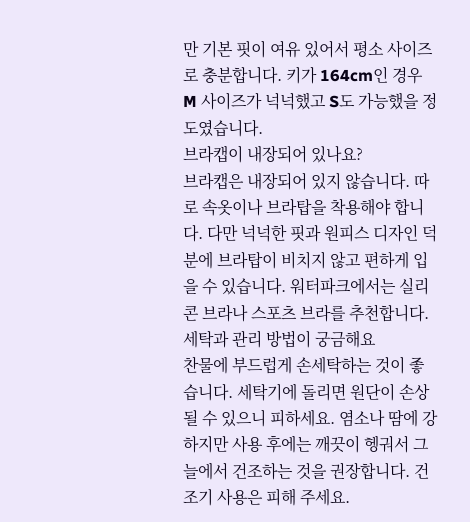만 기본 핏이 여유 있어서 평소 사이즈로 충분합니다. 키가 164cm인 경우 M 사이즈가 넉넉했고 S도 가능했을 정도였습니다.
브라캡이 내장되어 있나요?
브라캡은 내장되어 있지 않습니다. 따로 속옷이나 브라탑을 착용해야 합니다. 다만 넉넉한 핏과 원피스 디자인 덕분에 브라탑이 비치지 않고 편하게 입을 수 있습니다. 워터파크에서는 실리콘 브라나 스포츠 브라를 추천합니다.
세탁과 관리 방법이 궁금해요
찬물에 부드럽게 손세탁하는 것이 좋습니다. 세탁기에 돌리면 원단이 손상될 수 있으니 피하세요. 염소나 땀에 강하지만 사용 후에는 깨끗이 헹궈서 그늘에서 건조하는 것을 권장합니다. 건조기 사용은 피해 주세요.